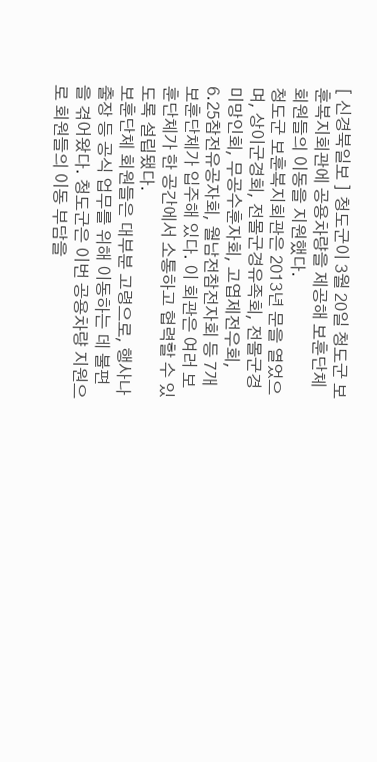[ 신경북일보 ] 청도군이 3월 20일 청도군 보훈복지회관에 공용차량을 제공해 보훈단체 회원들의 이동을 지원했다.
청도군 보훈복지회관은 2013년 문을 열었으며, 상이군경회, 전몰군경유족회, 전몰군경미망인회, 무공수훈자회, 고엽제전우회, 6.25참전유공자회, 월남전참전자회 등 7개 보훈단체가 입주해 있다. 이 회관은 여러 보훈단체가 한 공간에서 소통하고 협력할 수 있도록 설립됐다.
보훈단체 회원들은 대부분 고령으로, 행사나 출장 등 공식 업무를 위해 이동하는 데 불편을 겪어왔다. 청도군은 이번 공용차량 지원으로 회원들의 이동 부담을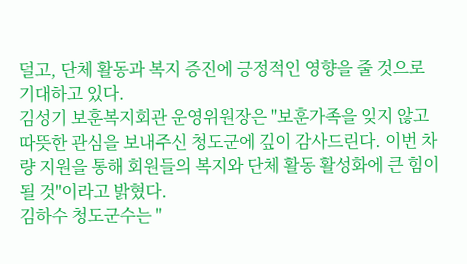덜고, 단체 활동과 복지 증진에 긍정적인 영향을 줄 것으로 기대하고 있다.
김성기 보훈복지회관 운영위원장은 "보훈가족을 잊지 않고 따뜻한 관심을 보내주신 청도군에 깊이 감사드린다. 이번 차량 지원을 통해 회원들의 복지와 단체 활동 활성화에 큰 힘이 될 것"이라고 밝혔다.
김하수 청도군수는 "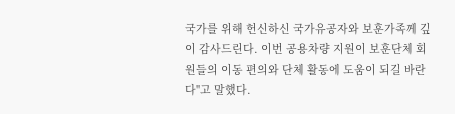국가를 위해 헌신하신 국가유공자와 보훈가족께 깊이 감사드린다. 이번 공용차량 지원이 보훈단체 회원들의 이동 편의와 단체 활동에 도움이 되길 바란다"고 말했다.